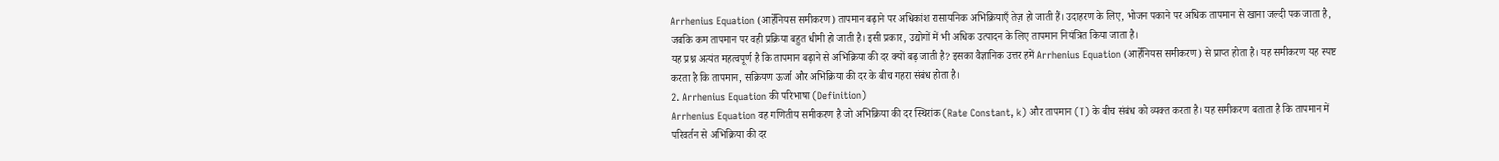Arrhenius Equation (आर्हेनियस समीकरण) तापमान बढ़ाने पर अधिकांश रासायनिक अभिक्रियाएँ तेज़ हो जाती हैं। उदाहरण के लिए, भोजन पकाने पर अधिक तापमान से खाना जल्दी पक जाता है, जबकि कम तापमान पर वही प्रक्रिया बहुत धीमी हो जाती है। इसी प्रकार, उद्योगों में भी अधिक उत्पादन के लिए तापमान नियंत्रित किया जाता है।
यह प्रश्न अत्यंत महत्वपूर्ण है कि तापमान बढ़ाने से अभिक्रिया की दर क्यों बढ़ जाती है? इसका वैज्ञानिक उत्तर हमें Arrhenius Equation (आर्हेनियस समीकरण) से प्राप्त होता है। यह समीकरण यह स्पष्ट करता है कि तापमान, सक्रियण ऊर्जा और अभिक्रिया की दर के बीच गहरा संबंध होता है।
2. Arrhenius Equation की परिभाषा (Definition)
Arrhenius Equation वह गणितीय समीकरण है जो अभिक्रिया की दर स्थिरांक (Rate Constant, k) और तापमान (T) के बीच संबंध को व्यक्त करता है। यह समीकरण बताता है कि तापमान में परिवर्तन से अभिक्रिया की दर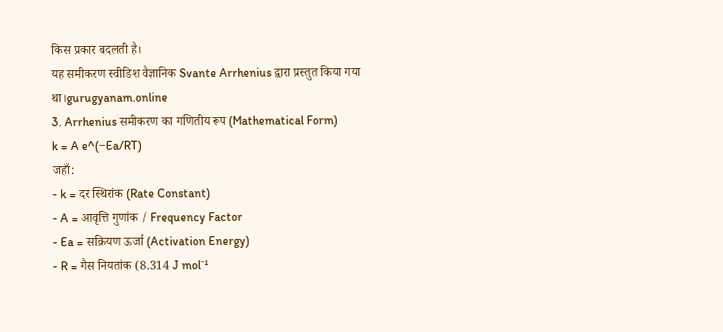किस प्रकार बदलती है।
यह समीकरण स्वीडिश वैज्ञानिक Svante Arrhenius द्वारा प्रस्तुत किया गया था।gurugyanam.online
3. Arrhenius समीकरण का गणितीय रूप (Mathematical Form)
k = A e^(−Ea/RT)
जहाँ:
- k = दर स्थिरांक (Rate Constant)
- A = आवृत्ति गुणांक / Frequency Factor
- Ea = सक्रियण ऊर्जा (Activation Energy)
- R = गैस नियतांक (8.314 J mol⁻¹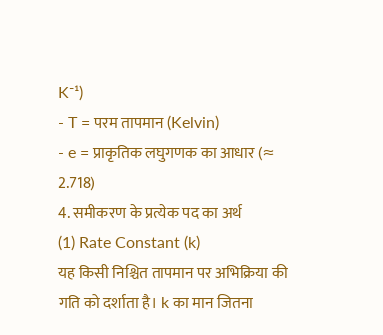K⁻¹)
- T = परम तापमान (Kelvin)
- e = प्राकृतिक लघुगणक का आधार (≈ 2.718)
4. समीकरण के प्रत्येक पद का अर्थ
(1) Rate Constant (k)
यह किसी निश्चित तापमान पर अभिक्रिया की गति को दर्शाता है। k का मान जितना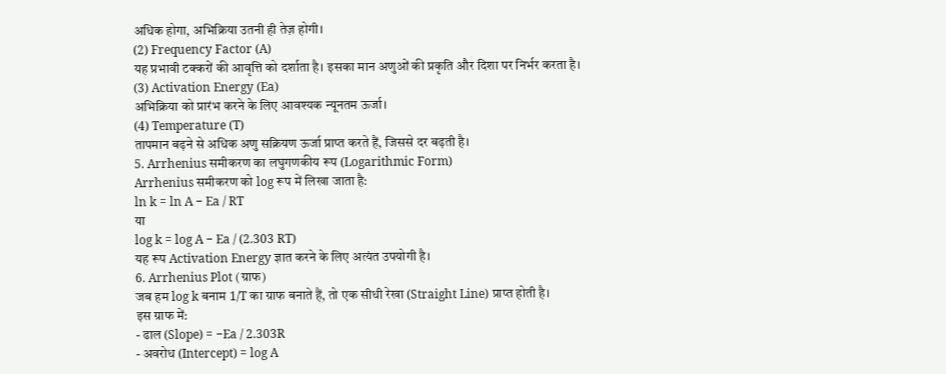अधिक होगा, अभिक्रिया उतनी ही तेज़ होगी।
(2) Frequency Factor (A)
यह प्रभावी टक्करों की आवृत्ति को दर्शाता है। इसका मान अणुओं की प्रकृति और दिशा पर निर्भर करता है।
(3) Activation Energy (Ea)
अभिक्रिया को प्रारंभ करने के लिए आवश्यक न्यूनतम ऊर्जा।
(4) Temperature (T)
तापमान बढ़ने से अधिक अणु सक्रियण ऊर्जा प्राप्त करते हैं, जिससे दर बढ़ती है।
5. Arrhenius समीकरण का लघुगणकीय रूप (Logarithmic Form)
Arrhenius समीकरण को log रूप में लिखा जाता है:
ln k = ln A − Ea / RT
या
log k = log A − Ea / (2.303 RT)
यह रूप Activation Energy ज्ञात करने के लिए अत्यंत उपयोगी है।
6. Arrhenius Plot (ग्राफ)
जब हम log k बनाम 1/T का ग्राफ बनाते हैं, तो एक सीधी रेखा (Straight Line) प्राप्त होती है।
इस ग्राफ में:
- ढाल (Slope) = −Ea / 2.303R
- अवरोध (Intercept) = log A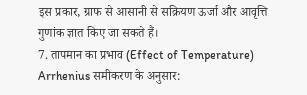इस प्रकार, ग्राफ से आसानी से सक्रियण ऊर्जा और आवृत्ति गुणांक ज्ञात किए जा सकते हैं।
7. तापमान का प्रभाव (Effect of Temperature)
Arrhenius समीकरण के अनुसार: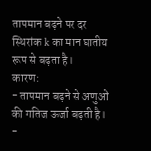तापमान बढ़ने पर दर स्थिरांक k का मान घातीय रूप से बढ़ता है।
कारण:
- तापमान बढ़ने से अणुओं की गतिज ऊर्जा बढ़ती है।
-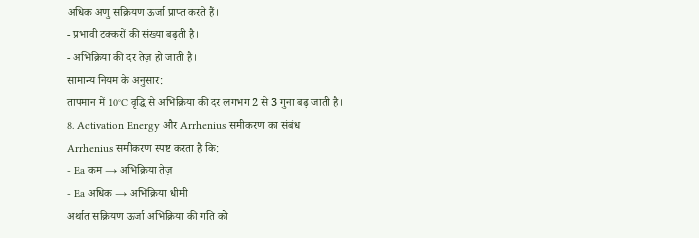अधिक अणु सक्रियण ऊर्जा प्राप्त करते हैं।
- प्रभावी टक्करों की संख्या बढ़ती है।
- अभिक्रिया की दर तेज़ हो जाती है।
सामान्य नियम के अनुसार:
तापमान में 10°C वृद्धि से अभिक्रिया की दर लगभग 2 से 3 गुना बढ़ जाती है।
8. Activation Energy और Arrhenius समीकरण का संबंध
Arrhenius समीकरण स्पष्ट करता है कि:
- Ea कम → अभिक्रिया तेज़
- Ea अधिक → अभिक्रिया धीमी
अर्थात सक्रियण ऊर्जा अभिक्रिया की गति को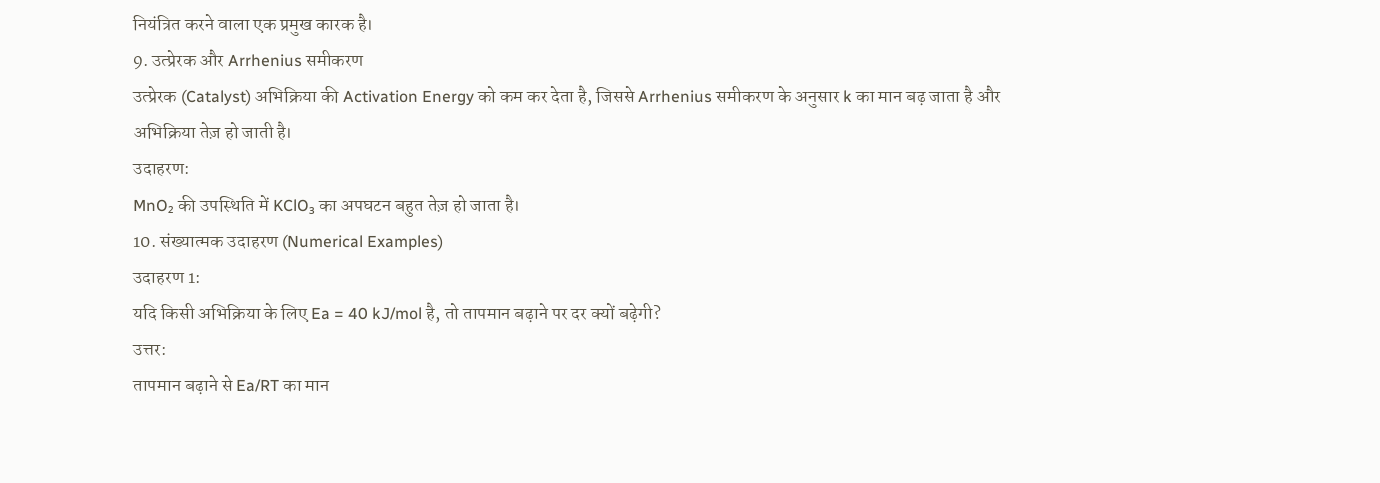नियंत्रित करने वाला एक प्रमुख कारक है।
9. उत्प्रेरक और Arrhenius समीकरण
उत्प्रेरक (Catalyst) अभिक्रिया की Activation Energy को कम कर देता है, जिससे Arrhenius समीकरण के अनुसार k का मान बढ़ जाता है और अभिक्रिया तेज़ हो जाती है।
उदाहरण:
MnO₂ की उपस्थिति में KClO₃ का अपघटन बहुत तेज़ हो जाता है।
10. संख्यात्मक उदाहरण (Numerical Examples)
उदाहरण 1:
यदि किसी अभिक्रिया के लिए Ea = 40 kJ/mol है, तो तापमान बढ़ाने पर दर क्यों बढ़ेगी?
उत्तर:
तापमान बढ़ाने से Ea/RT का मान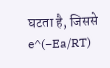घटता है, जिससे e^(−Ea/RT)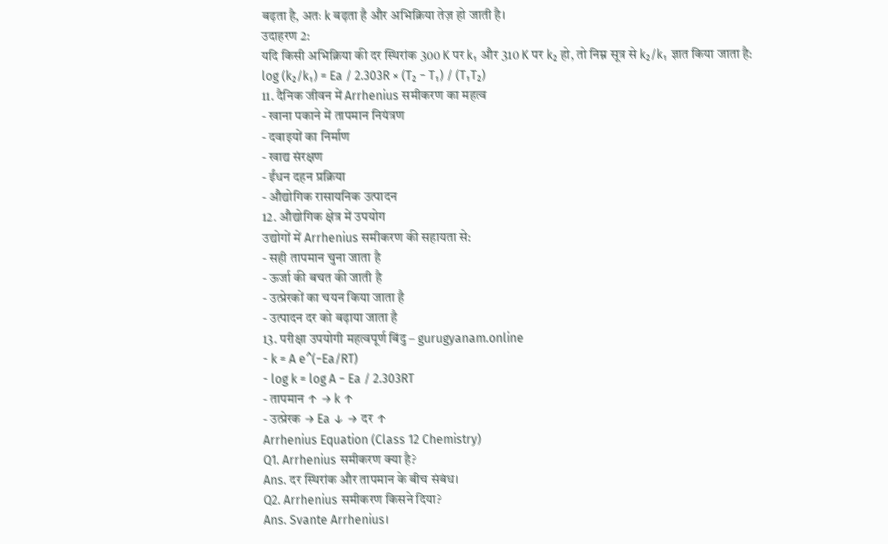बढ़ता है, अतः k बढ़ता है और अभिक्रिया तेज़ हो जाती है।
उदाहरण 2:
यदि किसी अभिक्रिया की दर स्थिरांक 300 K पर k₁ और 310 K पर k₂ हो, तो निम्न सूत्र से k₂/k₁ ज्ञात किया जाता है:
log (k₂/k₁) = Ea / 2.303R × (T₂ − T₁) / (T₁T₂)
11. दैनिक जीवन में Arrhenius समीकरण का महत्व
- खाना पकाने में तापमान नियंत्रण
- दवाइयों का निर्माण
- खाद्य संरक्षण
- ईंधन दहन प्रक्रिया
- औद्योगिक रासायनिक उत्पादन
12. औद्योगिक क्षेत्र में उपयोग
उद्योगों में Arrhenius समीकरण की सहायता से:
- सही तापमान चुना जाता है
- ऊर्जा की बचत की जाती है
- उत्प्रेरकों का चयन किया जाता है
- उत्पादन दर को बढ़ाया जाता है
13. परीक्षा उपयोगी महत्वपूर्ण बिंदु – gurugyanam.online
- k = A e^(−Ea/RT)
- log k = log A − Ea / 2.303RT
- तापमान ↑ → k ↑
- उत्प्रेरक → Ea ↓ → दर ↑
Arrhenius Equation (Class 12 Chemistry)
Q1. Arrhenius समीकरण क्या है?
Ans. दर स्थिरांक और तापमान के बीच संबंध।
Q2. Arrhenius समीकरण किसने दिया?
Ans. Svante Arrhenius।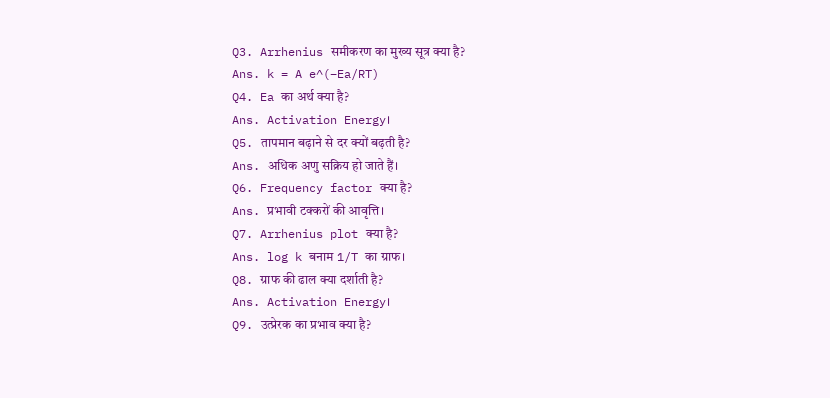Q3. Arrhenius समीकरण का मुख्य सूत्र क्या है?
Ans. k = A e^(−Ea/RT)
Q4. Ea का अर्थ क्या है?
Ans. Activation Energy।
Q5. तापमान बढ़ाने से दर क्यों बढ़ती है?
Ans. अधिक अणु सक्रिय हो जाते हैं।
Q6. Frequency factor क्या है?
Ans. प्रभावी टक्करों की आवृत्ति।
Q7. Arrhenius plot क्या है?
Ans. log k बनाम 1/T का ग्राफ।
Q8. ग्राफ की ढाल क्या दर्शाती है?
Ans. Activation Energy।
Q9. उत्प्रेरक का प्रभाव क्या है?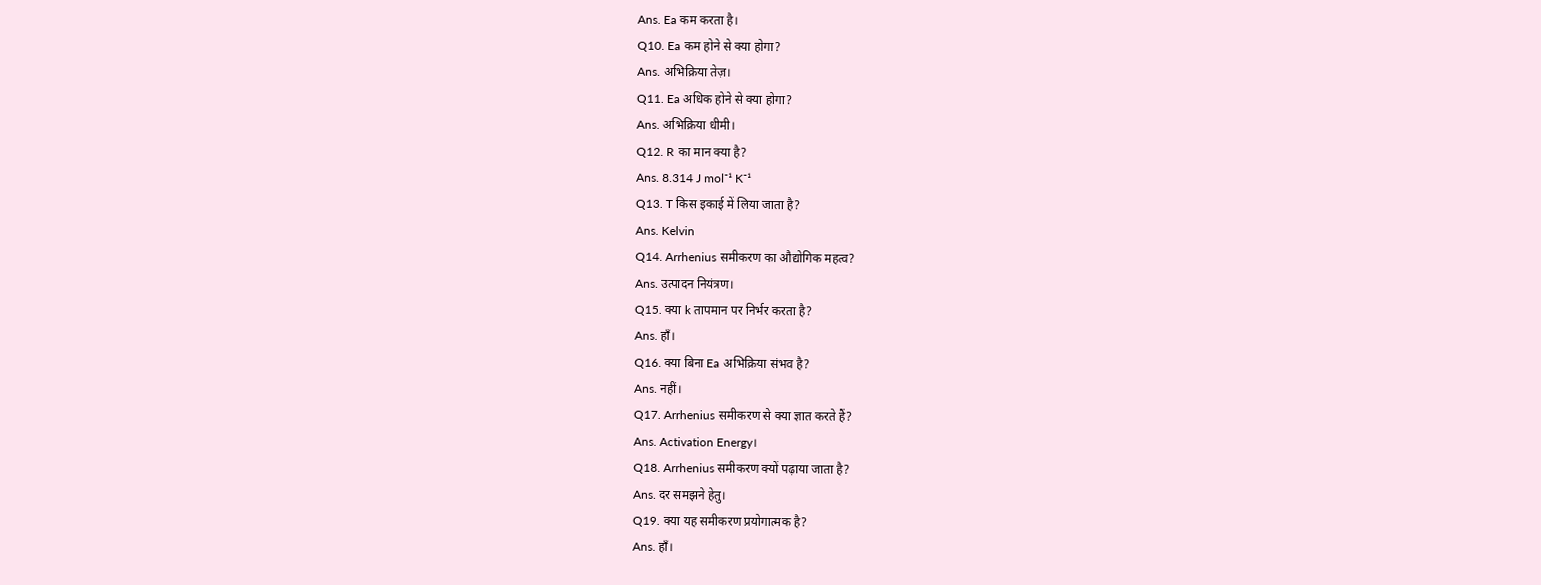Ans. Ea कम करता है।
Q10. Ea कम होने से क्या होगा?
Ans. अभिक्रिया तेज़।
Q11. Ea अधिक होने से क्या होगा?
Ans. अभिक्रिया धीमी।
Q12. R का मान क्या है?
Ans. 8.314 J mol⁻¹ K⁻¹
Q13. T किस इकाई में लिया जाता है?
Ans. Kelvin
Q14. Arrhenius समीकरण का औद्योगिक महत्व?
Ans. उत्पादन नियंत्रण।
Q15. क्या k तापमान पर निर्भर करता है?
Ans. हाँ।
Q16. क्या बिना Ea अभिक्रिया संभव है?
Ans. नहीं।
Q17. Arrhenius समीकरण से क्या ज्ञात करते हैं?
Ans. Activation Energy।
Q18. Arrhenius समीकरण क्यों पढ़ाया जाता है?
Ans. दर समझने हेतु।
Q19. क्या यह समीकरण प्रयोगात्मक है?
Ans. हाँ।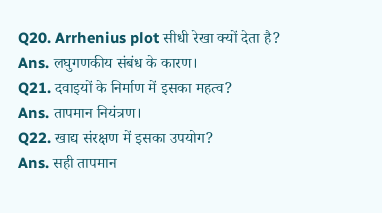Q20. Arrhenius plot सीधी रेखा क्यों देता है?
Ans. लघुगणकीय संबंध के कारण।
Q21. दवाइयों के निर्माण में इसका महत्व?
Ans. तापमान नियंत्रण।
Q22. खाद्य संरक्षण में इसका उपयोग?
Ans. सही तापमान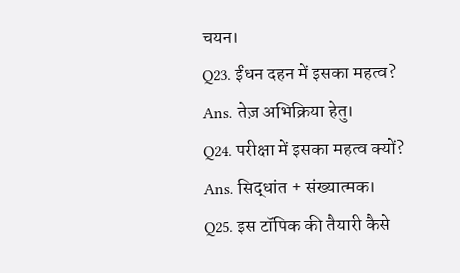चयन।
Q23. ईंधन दहन में इसका महत्व?
Ans. तेज़ अभिक्रिया हेतु।
Q24. परीक्षा में इसका महत्व क्यों?
Ans. सिद्धांत + संख्यात्मक।
Q25. इस टॉपिक की तैयारी कैसे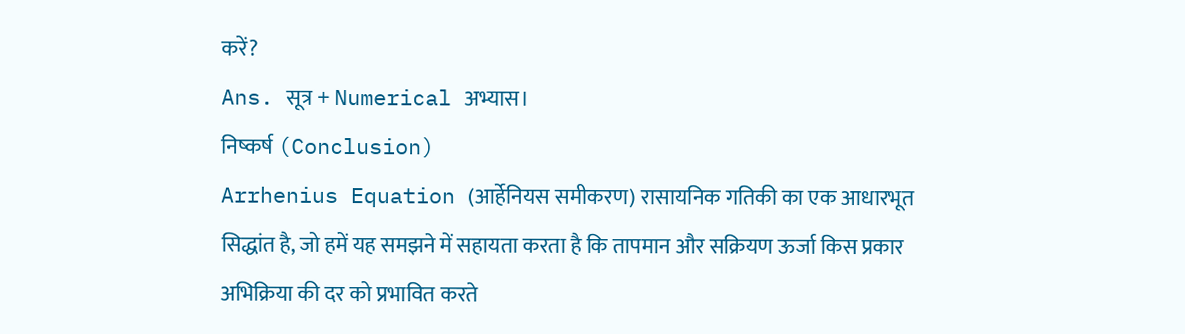करें?
Ans. सूत्र + Numerical अभ्यास।
निष्कर्ष (Conclusion)
Arrhenius Equation (आर्हेनियस समीकरण) रासायनिक गतिकी का एक आधारभूत सिद्धांत है, जो हमें यह समझने में सहायता करता है कि तापमान और सक्रियण ऊर्जा किस प्रकार अभिक्रिया की दर को प्रभावित करते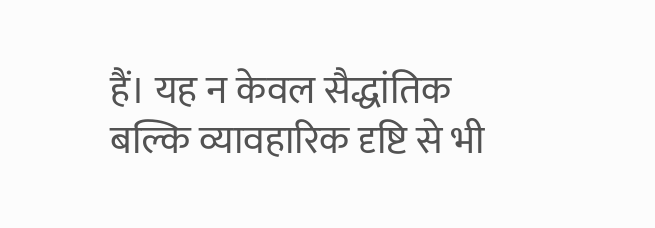हैं। यह न केवल सैद्धांतिक बल्कि व्यावहारिक दृष्टि से भी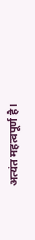अत्यंत महत्वपूर्ण है।